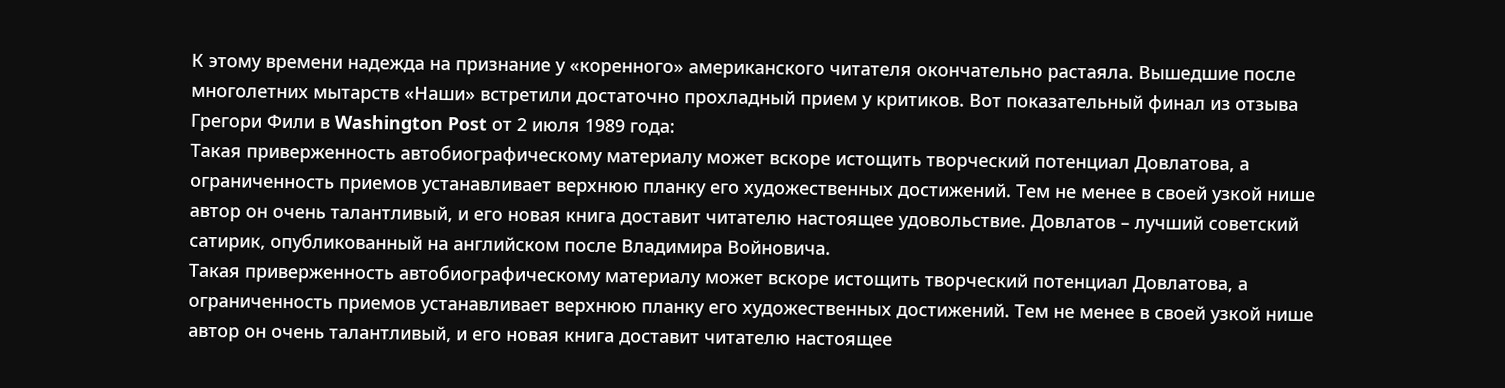К этому времени надежда на признание у «коренного» американского читателя окончательно растаяла. Вышедшие после многолетних мытарств «Наши» встретили достаточно прохладный прием у критиков. Вот показательный финал из отзыва Грегори Фили в Washington Post от 2 июля 1989 года:
Такая приверженность автобиографическому материалу может вскоре истощить творческий потенциал Довлатова, а ограниченность приемов устанавливает верхнюю планку его художественных достижений. Тем не менее в своей узкой нише автор он очень талантливый, и его новая книга доставит читателю настоящее удовольствие. Довлатов – лучший советский сатирик, опубликованный на английском после Владимира Войновича.
Такая приверженность автобиографическому материалу может вскоре истощить творческий потенциал Довлатова, а ограниченность приемов устанавливает верхнюю планку его художественных достижений. Тем не менее в своей узкой нише автор он очень талантливый, и его новая книга доставит читателю настоящее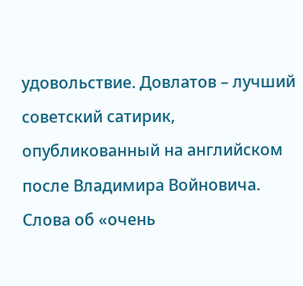удовольствие. Довлатов – лучший советский сатирик, опубликованный на английском после Владимира Войновича.
Слова об «очень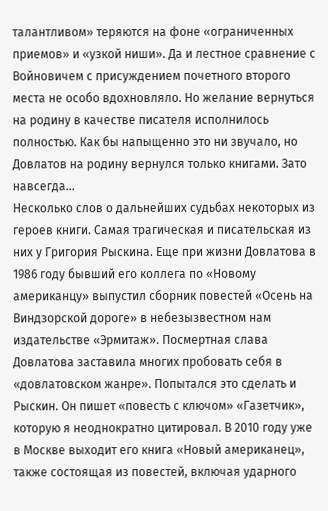талантливом» теряются на фоне «ограниченных приемов» и «узкой ниши». Да и лестное сравнение с Войновичем с присуждением почетного второго места не особо вдохновляло. Но желание вернуться на родину в качестве писателя исполнилось полностью. Как бы напыщенно это ни звучало, но Довлатов на родину вернулся только книгами. Зато навсегда…
Несколько слов о дальнейших судьбах некоторых из героев книги. Самая трагическая и писательская из них у Григория Рыскина. Еще при жизни Довлатова в 1986 году бывший его коллега по «Новому американцу» выпустил сборник повестей «Осень на Виндзорской дороге» в небезызвестном нам издательстве «Эрмитаж». Посмертная слава Довлатова заставила многих пробовать себя в «довлатовском жанре». Попытался это сделать и Рыскин. Он пишет «повесть с ключом» «Газетчик», которую я неоднократно цитировал. В 2010 году уже в Москве выходит его книга «Новый американец», также состоящая из повестей, включая ударного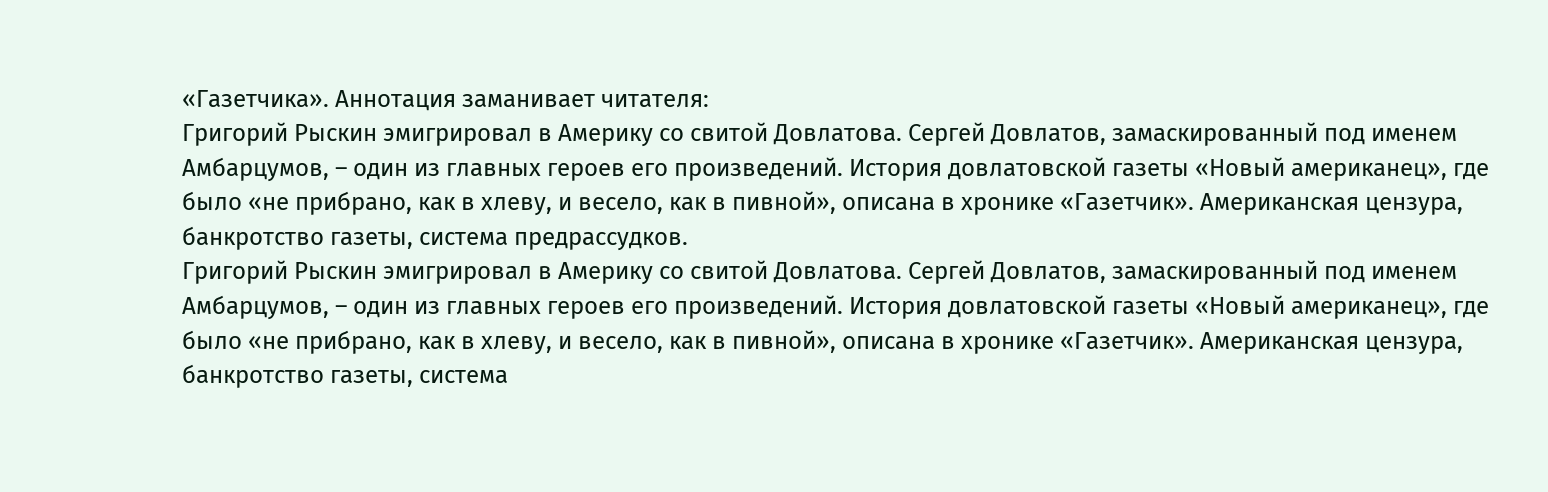«Газетчика». Аннотация заманивает читателя:
Григорий Рыскин эмигрировал в Америку со свитой Довлатова. Сергей Довлатов, замаскированный под именем Амбарцумов, – один из главных героев его произведений. История довлатовской газеты «Новый американец», где было «не прибрано, как в хлеву, и весело, как в пивной», описана в хронике «Газетчик». Американская цензура, банкротство газеты, система предрассудков.
Григорий Рыскин эмигрировал в Америку со свитой Довлатова. Сергей Довлатов, замаскированный под именем Амбарцумов, – один из главных героев его произведений. История довлатовской газеты «Новый американец», где было «не прибрано, как в хлеву, и весело, как в пивной», описана в хронике «Газетчик». Американская цензура, банкротство газеты, система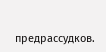предрассудков.